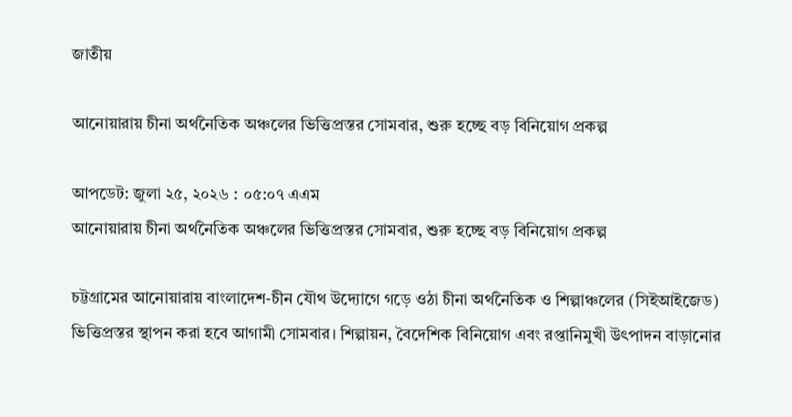জাতীয়

আনোয়ারায় চীনা অর্থনৈতিক অঞ্চলের ভিত্তিপ্রস্তর সোমবার, শুরু হচ্ছে বড় বিনিয়োগ প্রকল্প

আপডেট: জুলা ২৫, ২০২৬ : ০৫:০৭ এএম
আনোয়ারায় চীনা অর্থনৈতিক অঞ্চলের ভিত্তিপ্রস্তর সোমবার, শুরু হচ্ছে বড় বিনিয়োগ প্রকল্প

চট্টগ্রামের আনোয়ারায় বাংলাদেশ-চীন যৌথ উদ্যোগে গড়ে ওঠা চীনা অর্থনৈতিক ও শিল্পাঞ্চলের (সিইআইজেড) ভিত্তিপ্রস্তর স্থাপন করা হবে আগামী সোমবার। শিল্পায়ন, বৈদেশিক বিনিয়োগ এবং রপ্তানিমুখী উৎপাদন বাড়ানোর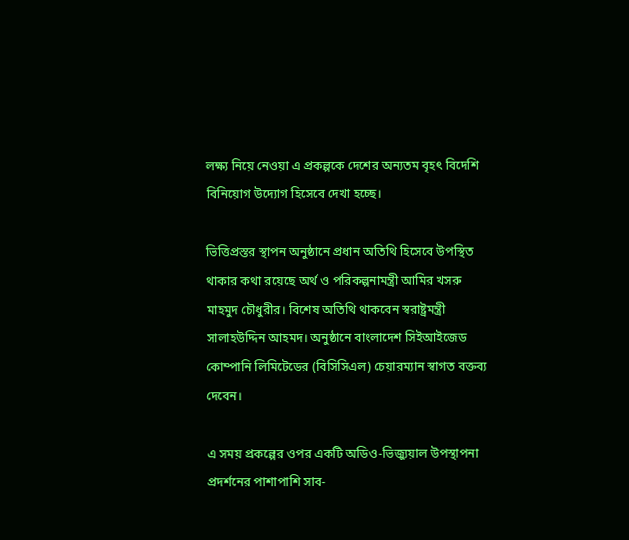লক্ষ্য নিয়ে নেওয়া এ প্রকল্পকে দেশের অন্যতম বৃহৎ বিদেশি বিনিয়োগ উদ্যোগ হিসেবে দেখা হচ্ছে।

ভিত্তিপ্রস্তর স্থাপন অনুষ্ঠানে প্রধান অতিথি হিসেবে উপস্থিত থাকার কথা রয়েছে অর্থ ও পরিকল্পনামন্ত্রী আমির খসরু মাহমুদ চৌধুরীর। বিশেষ অতিথি থাকবেন স্বরাষ্ট্রমন্ত্রী সালাহউদ্দিন আহমদ। অনুষ্ঠানে বাংলাদেশ সিইআইজেড কোম্পানি লিমিটেডের (বিসিসিএল) চেয়ারম্যান স্বাগত বক্তব্য দেবেন।

এ সময় প্রকল্পের ওপর একটি অডিও-ভিজ্যুয়াল উপস্থাপনা প্রদর্শনের পাশাপাশি সাব-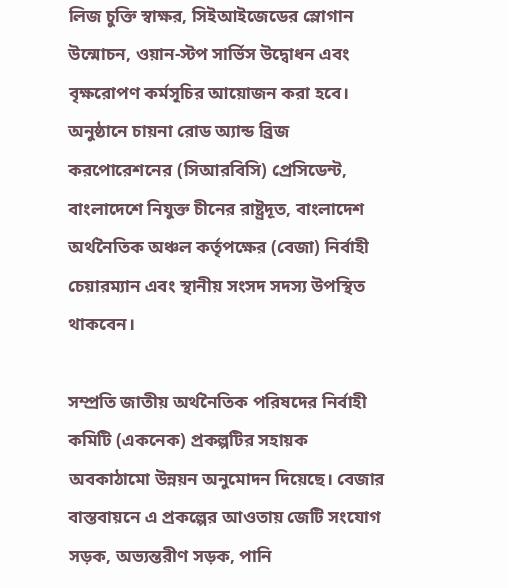লিজ চুক্তি স্বাক্ষর, সিইআইজেডের স্লোগান উন্মোচন, ওয়ান-স্টপ সার্ভিস উদ্বোধন এবং বৃক্ষরোপণ কর্মসূচির আয়োজন করা হবে। অনুষ্ঠানে চায়না রোড অ্যান্ড ব্রিজ করপোরেশনের (সিআরবিসি) প্রেসিডেন্ট, বাংলাদেশে নিযুক্ত চীনের রাষ্ট্রদূত, বাংলাদেশ অর্থনৈতিক অঞ্চল কর্তৃপক্ষের (বেজা) নির্বাহী চেয়ারম্যান এবং স্থানীয় সংসদ সদস্য উপস্থিত থাকবেন।

সম্প্রতি জাতীয় অর্থনৈতিক পরিষদের নির্বাহী কমিটি (একনেক) প্রকল্পটির সহায়ক অবকাঠামো উন্নয়ন অনুমোদন দিয়েছে। বেজার বাস্তবায়নে এ প্রকল্পের আওতায় জেটি সংযোগ সড়ক, অভ্যন্তরীণ সড়ক, পানি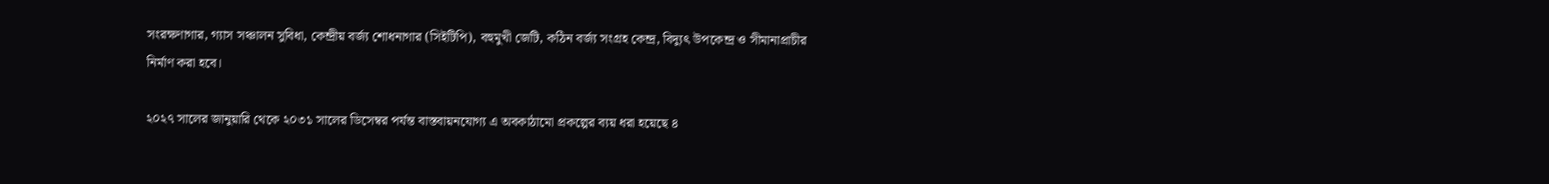সংরক্ষণাগার, গ্যাস সঞ্চালন সুবিধা, কেন্দ্রীয় বর্জ্য শোধনাগার (সিইটিপি), বহুমুখী জেটি, কঠিন বর্জ্য সংগ্রহ কেন্দ্র, বিদ্যুৎ উপকেন্দ্র ও সীমানাপ্রাচীর নির্মাণ করা হবে।

২০২৭ সালের জানুয়ারি থেকে ২০৩১ সালের ডিসেম্বর পর্যন্ত বাস্তবায়নযোগ্য এ অবকাঠামো প্রকল্পের ব্যয় ধরা হয়েছে ৪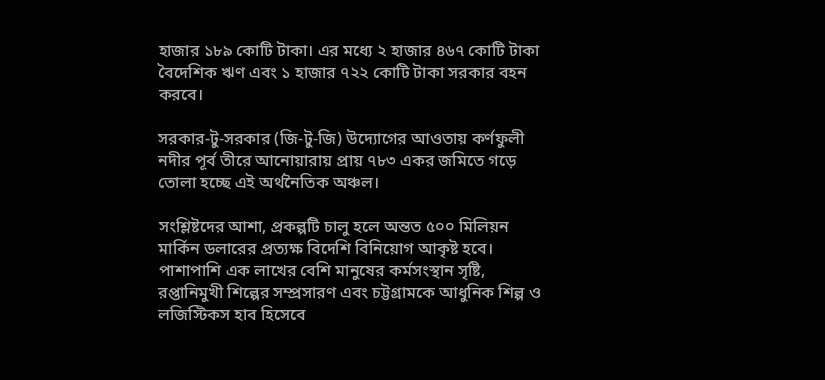হাজার ১৮৯ কোটি টাকা। এর মধ্যে ২ হাজার ৪৬৭ কোটি টাকা বৈদেশিক ঋণ এবং ১ হাজার ৭২২ কোটি টাকা সরকার বহন করবে।

সরকার-টু-সরকার (জি-টু-জি) উদ্যোগের আওতায় কর্ণফুলী নদীর পূর্ব তীরে আনোয়ারায় প্রায় ৭৮৩ একর জমিতে গড়ে তোলা হচ্ছে এই অর্থনৈতিক অঞ্চল।

সংশ্লিষ্টদের আশা, প্রকল্পটি চালু হলে অন্তত ৫০০ মিলিয়ন মার্কিন ডলারের প্রত্যক্ষ বিদেশি বিনিয়োগ আকৃষ্ট হবে। পাশাপাশি এক লাখের বেশি মানুষের কর্মসংস্থান সৃষ্টি, রপ্তানিমুখী শিল্পের সম্প্রসারণ এবং চট্টগ্রামকে আধুনিক শিল্প ও লজিস্টিকস হাব হিসেবে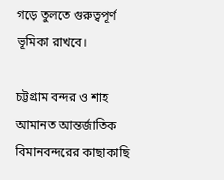গড়ে তুলতে গুরুত্বপূর্ণ ভূমিকা রাখবে।

চট্টগ্রাম বন্দর ও শাহ আমানত আন্তর্জাতিক বিমানবন্দরের কাছাকাছি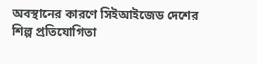অবস্থানের কারণে সিইআইজেড দেশের শিল্প প্রতিযোগিতা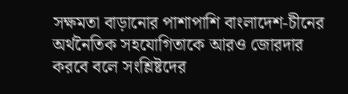সক্ষমতা বাড়ানোর পাশাপাশি বাংলাদেশ-চীনের অর্থনৈতিক সহযোগিতাকে আরও জোরদার করবে বলে সংশ্লিষ্টদের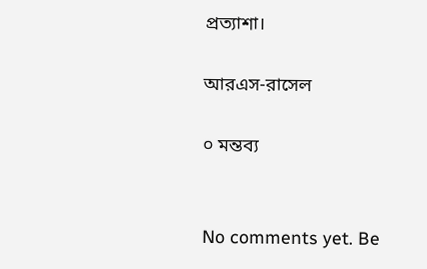প্রত্যাশা।

আরএস-রাসেল

০ মন্তব্য


No comments yet. Be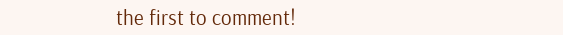the first to comment!